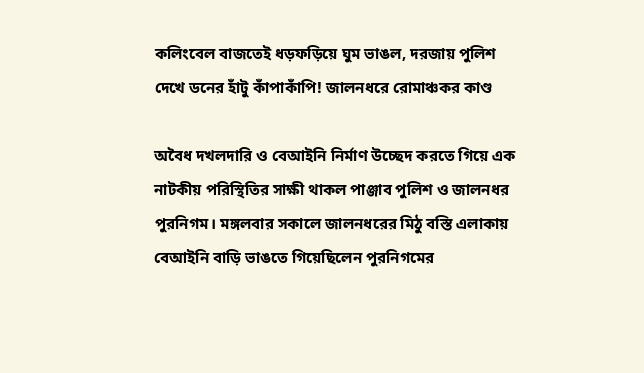কলিংবেল বাজতেই ধড়ফড়িয়ে ঘুম ভাঙল, দরজায় পুলিশ দেখে ডনের হাঁটু কাঁপাকাঁপি! জালনধরে রোমাঞ্চকর কাণ্ড

অবৈধ দখলদারি ও বেআইনি নির্মাণ উচ্ছেদ করতে গিয়ে এক নাটকীয় পরিস্থিতির সাক্ষী থাকল পাঞ্জাব পুলিশ ও জালনধর পুরনিগম। মঙ্গলবার সকালে জালনধরের মিঠু বস্তি এলাকায় বেআইনি বাড়ি ভাঙতে গিয়েছিলেন পুরনিগমের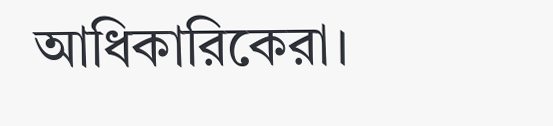আধিকারিকেরা।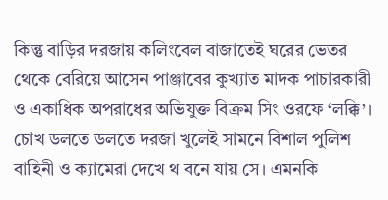কিন্তু বাড়ির দরজায় কলিংবেল বাজাতেই ঘরের ভেতর থেকে বেরিয়ে আসেন পাঞ্জাবের কুখ্যাত মাদক পাচারকারী ও একাধিক অপরাধের অভিযুক্ত বিক্রম সিং ওরফে ‘লক্কি’। চোখ ডলতে ডলতে দরজা খুলেই সামনে বিশাল পুলিশ বাহিনী ও ক্যামেরা দেখে থ বনে যায় সে। এমনকি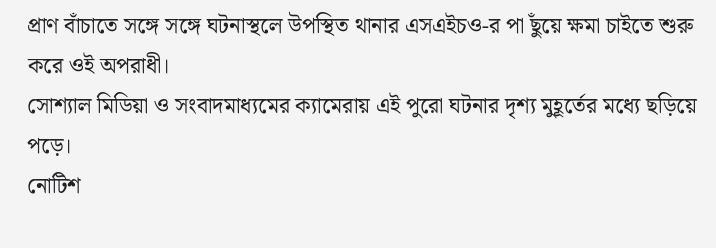প্রাণ বাঁচাতে সঙ্গে সঙ্গে ঘটনাস্থলে উপস্থিত থানার এসএইচও-র পা ছুঁয়ে ক্ষমা চাইতে শুরু করে ওই অপরাধী।
সোশ্যাল মিডিয়া ও সংবাদমাধ্যমের ক্যামেরায় এই পুরো ঘটনার দৃশ্য মুহূর্তের মধ্যে ছড়িয়ে পড়ে।
নোটিশ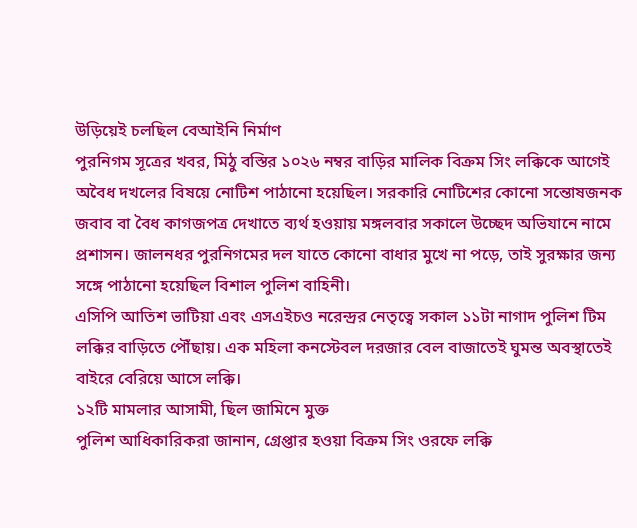উড়িয়েই চলছিল বেআইনি নির্মাণ
পুরনিগম সূত্রের খবর, মিঠু বস্তির ১০২৬ নম্বর বাড়ির মালিক বিক্রম সিং লক্কিকে আগেই অবৈধ দখলের বিষয়ে নোটিশ পাঠানো হয়েছিল। সরকারি নোটিশের কোনো সন্তোষজনক জবাব বা বৈধ কাগজপত্র দেখাতে ব্যর্থ হওয়ায় মঙ্গলবার সকালে উচ্ছেদ অভিযানে নামে প্রশাসন। জালনধর পুরনিগমের দল যাতে কোনো বাধার মুখে না পড়ে, তাই সুরক্ষার জন্য সঙ্গে পাঠানো হয়েছিল বিশাল পুলিশ বাহিনী।
এসিপি আতিশ ভাটিয়া এবং এসএইচও নরেন্দ্রর নেতৃত্বে সকাল ১১টা নাগাদ পুলিশ টিম লক্কির বাড়িতে পৌঁছায়। এক মহিলা কনস্টেবল দরজার বেল বাজাতেই ঘুমন্ত অবস্থাতেই বাইরে বেরিয়ে আসে লক্কি।
১২টি মামলার আসামী, ছিল জামিনে মুক্ত
পুলিশ আধিকারিকরা জানান, গ্রেপ্তার হওয়া বিক্রম সিং ওরফে লক্কি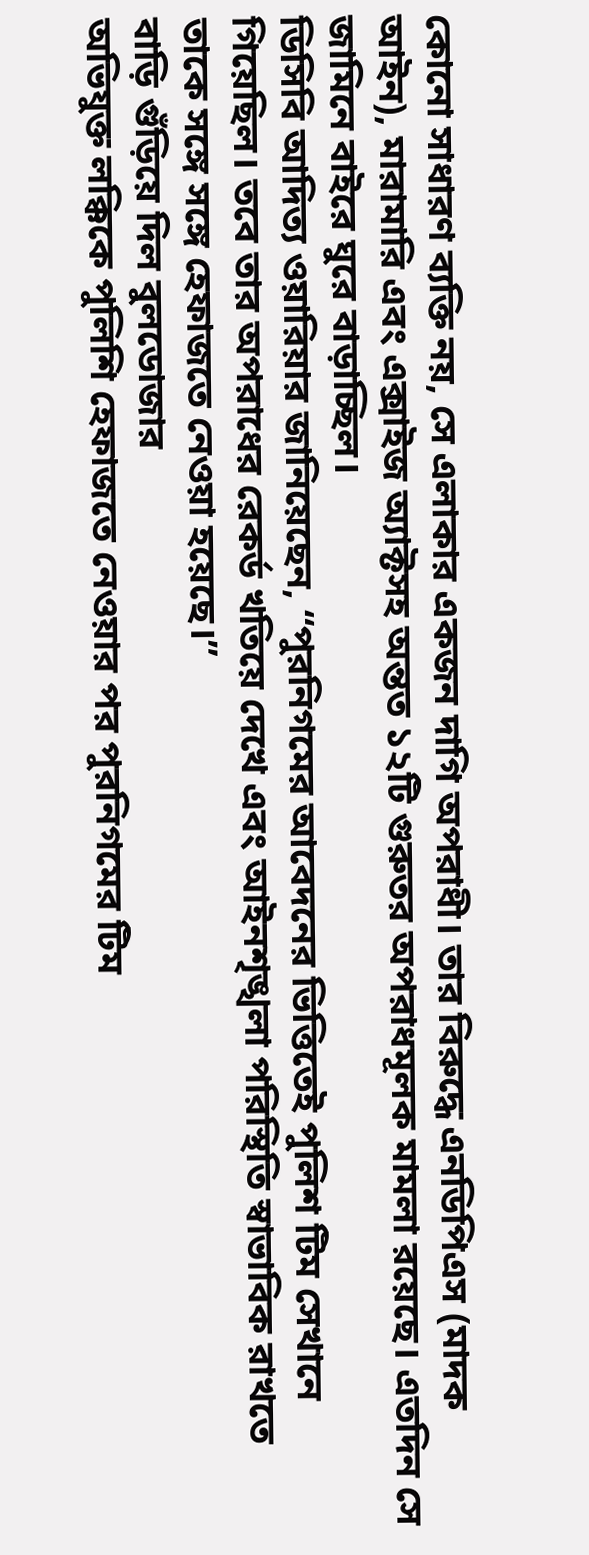কোনো সাধারণ ব্যক্তি নয়, সে এলাকার একজন দাগি অপরাধী। তার বিরুদ্ধে এনডিপিএস (মাদক আইন), মারামারি এবং এক্সাইজ অ্যাক্টসহ অন্তত ১২টি গুরুতর অপরাধমূলক মামলা রয়েছে। এতদিন সে জামিনে বাইরে ঘুরে বাড়াচ্ছিল।
ডিসিবি আদিত্য ওয়ারিয়ার জানিয়েছেন, “পুরনিগমের আবেদনের ভিত্তিতেই পুলিশ টিম সেখানে গিয়েছিল। তবে তার অপরাধের রেকর্ড খতিয়ে দেখে এবং আইনশৃঙ্খলা পরিস্থিতি স্বাভাবিক রাখতে তাকে সঙ্গে সঙ্গে হেফাজতে নেওয়া হয়েছে।”
বাড়ি গুঁড়িয়ে দিল বুলডোজার
অভিযুক্ত লক্কিকে পুলিশি হেফাজতে নেওয়ার পর পুরনিগমের টিম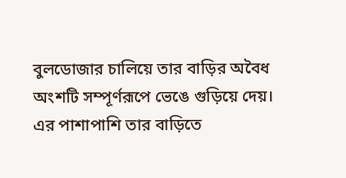বুলডোজার চালিয়ে তার বাড়ির অবৈধ অংশটি সম্পূর্ণরূপে ভেঙে গুড়িয়ে দেয়। এর পাশাপাশি তার বাড়িতে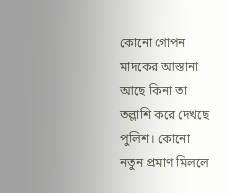কোনো গোপন মাদকের আস্তানা আছে কিনা তা তল্লাশি করে দেখছে পুলিশ। কোনো নতুন প্রমাণ মিললে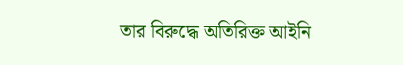তার বিরুদ্ধে অতিরিক্ত আইনি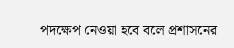পদক্ষেপ নেওয়া হবে বলে প্রশাসনের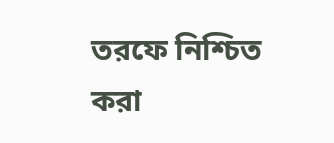তরফে নিশ্চিত করা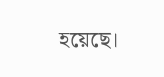হয়েছে।